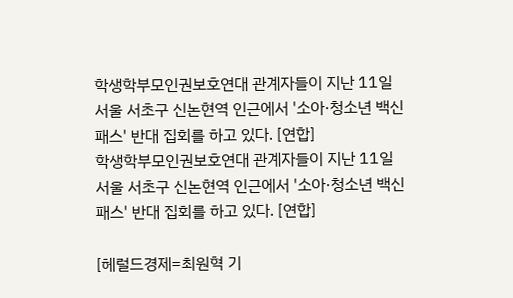학생학부모인권보호연대 관계자들이 지난 11일 서울 서초구 신논현역 인근에서 '소아·청소년 백신패스' 반대 집회를 하고 있다. [연합]
학생학부모인권보호연대 관계자들이 지난 11일 서울 서초구 신논현역 인근에서 '소아·청소년 백신패스' 반대 집회를 하고 있다. [연합]

[헤럴드경제=최원혁 기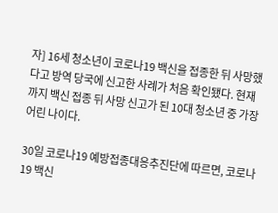자] 16세 청소년이 코로나19 백신을 접종한 뒤 사망했다고 방역 당국에 신고한 사례가 처음 확인됐다. 현재까지 백신 접종 뒤 사망 신고가 된 10대 청소년 중 가장 어린 나이다.

30일 코로나19 예방접종대응추진단에 따르면, 코로나19 백신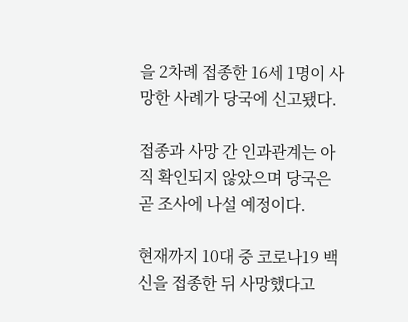을 2차례 접종한 16세 1명이 사망한 사례가 당국에 신고됐다.

접종과 사망 간 인과관계는 아직 확인되지 않았으며 당국은 곧 조사에 나설 예정이다.

현재까지 10대 중 코로나19 백신을 접종한 뒤 사망했다고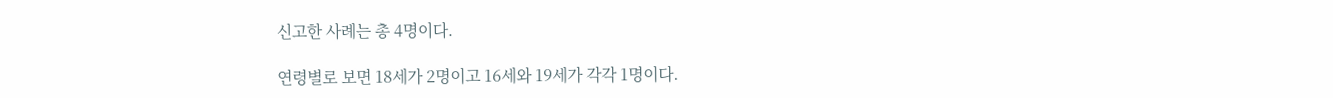신고한 사례는 총 4명이다.

연령별로 보면 18세가 2명이고 16세와 19세가 각각 1명이다.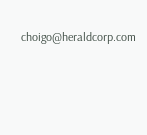choigo@heraldcorp.com